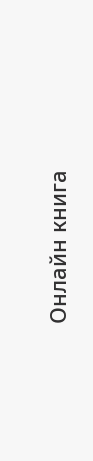Онлайн книга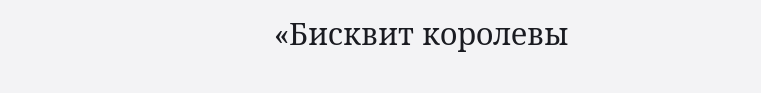«Бисквит королевы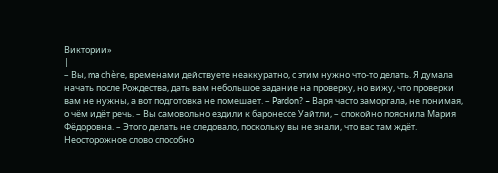Виктории»
|
– Вы, ma chère, временами действуете неаккуратно, с этим нужно что-то делать. Я думала начать после Рождества, дать вам небольшое задание на проверку, но вижу, что проверки вам не нужны, а вот подготовка не помешает. – Pardon? – Варя часто заморгала, не понимая, о чём идёт речь. – Вы самовольно ездили к баронессе Уайтли, – спокойно пояснила Мария Фёдоровна. – Этого делать не следовало, поскольку вы не знали, что вас там ждёт. Неосторожное слово способно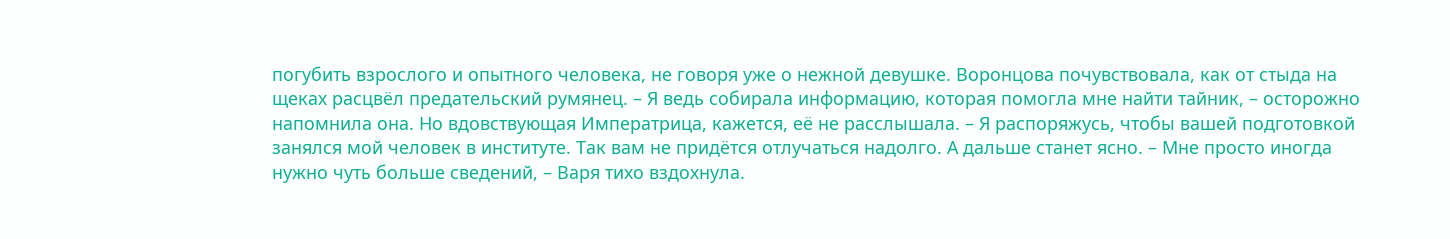погубить взрослого и опытного человека, не говоря уже о нежной девушке. Воронцова почувствовала, как от стыда на щеках расцвёл предательский румянец. – Я ведь собирала информацию, которая помогла мне найти тайник, – осторожно напомнила она. Но вдовствующая Императрица, кажется, её не расслышала. – Я распоряжусь, чтобы вашей подготовкой занялся мой человек в институте. Так вам не придётся отлучаться надолго. А дальше станет ясно. – Мне просто иногда нужно чуть больше сведений, – Варя тихо вздохнула.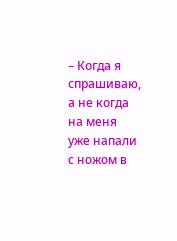– Когда я спрашиваю, а не когда на меня уже напали с ножом в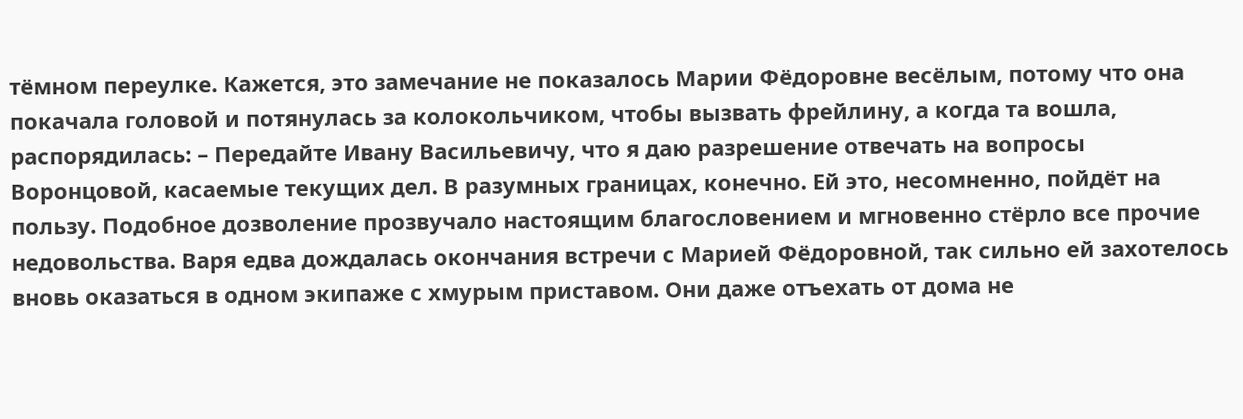тёмном переулке. Кажется, это замечание не показалось Марии Фёдоровне весёлым, потому что она покачала головой и потянулась за колокольчиком, чтобы вызвать фрейлину, а когда та вошла, распорядилась: – Передайте Ивану Васильевичу, что я даю разрешение отвечать на вопросы Воронцовой, касаемые текущих дел. В разумных границах, конечно. Ей это, несомненно, пойдёт на пользу. Подобное дозволение прозвучало настоящим благословением и мгновенно стёрло все прочие недовольства. Варя едва дождалась окончания встречи с Марией Фёдоровной, так сильно ей захотелось вновь оказаться в одном экипаже с хмурым приставом. Они даже отъехать от дома не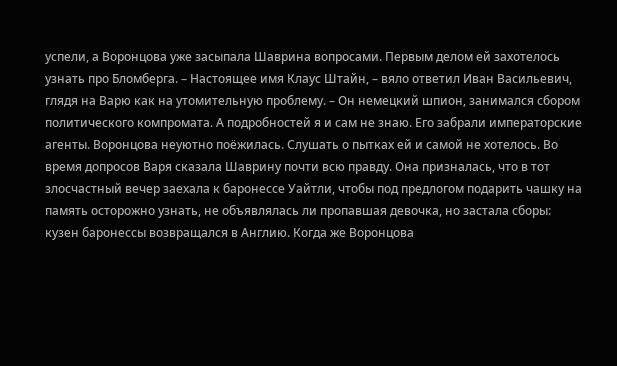успели, а Воронцова уже засыпала Шаврина вопросами. Первым делом ей захотелось узнать про Бломберга. – Настоящее имя Клаус Штайн, – вяло ответил Иван Васильевич, глядя на Варю как на утомительную проблему. – Он немецкий шпион, занимался сбором политического компромата. А подробностей я и сам не знаю. Его забрали императорские агенты. Воронцова неуютно поёжилась. Слушать о пытках ей и самой не хотелось. Во время допросов Варя сказала Шаврину почти всю правду. Она призналась, что в тот злосчастный вечер заехала к баронессе Уайтли, чтобы под предлогом подарить чашку на память осторожно узнать, не объявлялась ли пропавшая девочка, но застала сборы: кузен баронессы возвращался в Англию. Когда же Воронцова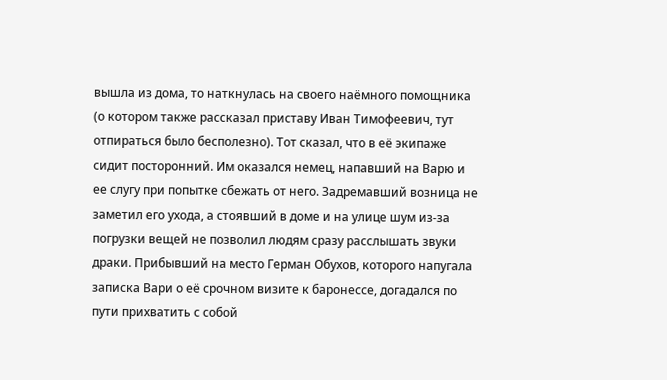вышла из дома, то наткнулась на своего наёмного помощника (о котором также рассказал приставу Иван Тимофеевич, тут отпираться было бесполезно). Тот сказал, что в её экипаже сидит посторонний. Им оказался немец, напавший на Варю и ее слугу при попытке сбежать от него. Задремавший возница не заметил его ухода, а стоявший в доме и на улице шум из-за погрузки вещей не позволил людям сразу расслышать звуки драки. Прибывший на место Герман Обухов, которого напугала записка Вари о её срочном визите к баронессе, догадался по пути прихватить с собой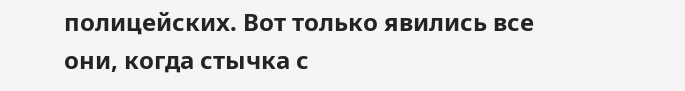полицейских. Вот только явились все они, когда стычка с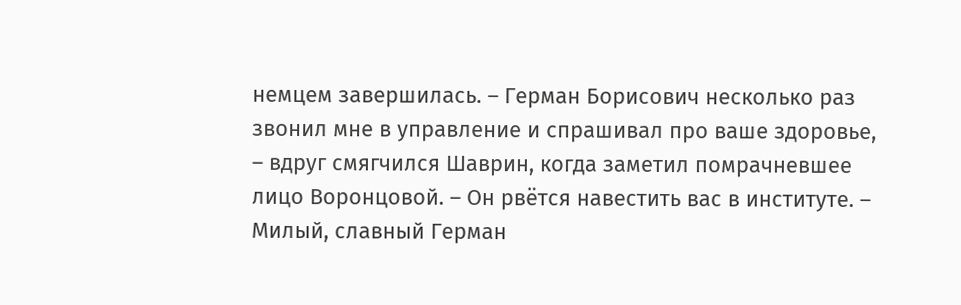немцем завершилась. – Герман Борисович несколько раз звонил мне в управление и спрашивал про ваше здоровье, – вдруг смягчился Шаврин, когда заметил помрачневшее лицо Воронцовой. – Он рвётся навестить вас в институте. – Милый, славный Герман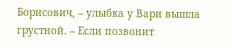Борисович, – улыбка у Вари вышла грустной. – Если позвонит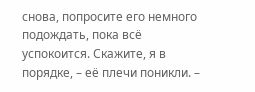снова, попросите его немного подождать, пока всё успокоится. Скажите, я в порядке, – её плечи поникли. –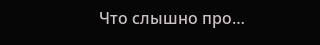Что слышно про…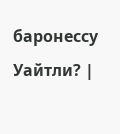баронессу Уайтли? |